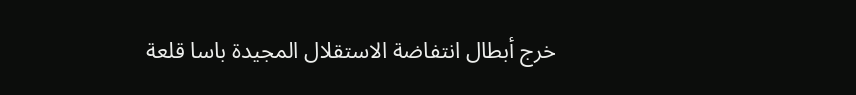خرج أبطال انتفاضة الاستقلال المجيدة باسا قلعة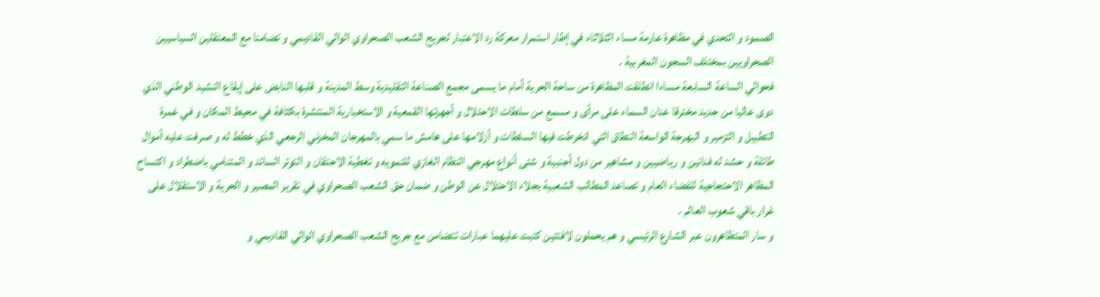الصمود و التحدي في مظاهرة عارمة مساء الثلاثاء في إطار استمرار معركة رد الاعتبار لجريح الشعب الصحراوي الوالي القاديمي و تضامنا مع المعتقلين السياسيين الصحراويين بمختلف السجون المغربية .
فحوالي الساعة السابعة مساءا انطلقت المظاهرة من ساحة الحرية أمام ما يسمى مجمع الصناعة التقليدية وسط المدينة و قلبها النابض على إيقاع النشيد الوطني الذي دوى عاليا من جديد مخترقا عنان السماء على مرأى و مسمع من سلطات الاحتلال و أجهزتها القمعية و الاستخبارية المنتشرة بكثافة في محيط المكان و في غمرة التطبيل و التزمير و البهرجة الواسعة النطاق التي انخرطت فيها السلطات و أزلامها على هامش ما سمي بالمهرجان المخزني الرجعي الذي خطط له و صرفت عليه أموال طائلة و حشد له فنانين و رياضيين و مشاهير من دول أجنبية و شتى أنواع مهرجي النظام الغازي للتمويه و تغطية الاحتقان و التوتر السائد و المتنامي باضطراد و اكتساح المظاهر الاحتجاجية للفضاء العام و تصاعد المطالب الشعبية بجلاء الاحتلال عن الوطن و ضمان حق الشعب الصحراوي في تقرير المصير و الحرية و الاستقلال على غرار باقي شعوب العالم .
و سار المتظاهرون عبر الشارع الرئيسي و هم يحملون لافتتين كتبت عليهما عبارات تتضامن مع جريح الشعب الصحراوي الوالي القاديمي و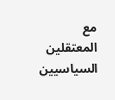مع المعتقلين السياسيين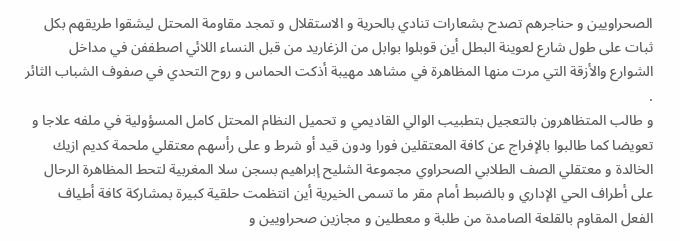الصحراويين و حناجرهم تصدح بشعارات تنادي بالحرية و الاستقلال و تمجد مقاومة المحتل ليشقوا طريقهم بكل ثبات على طول شارع لعوينة البطل أين قوبلوا بوابل من الزغاريد من قبل النساء اللائي اصطففن في مداخل الشوارع والأزقة التي مرت منها المظاهرة في مشاهد مهيبة أذكت الحماس و روح التحدي في صفوف الشباب الثائر .
و طالب المتظاهرون بالتعجيل بتطبيب الوالي القاديمي و تحميل النظام المحتل كامل المسؤولية في ملفه علاجا و تعويضا كما طالبوا بالإفراج عن كافة المعتقلين فورا ودون قيد أو شرط و على رأسهم معتقلي ملحمة كديم ازيك الخالدة و معتقلي الصف الطلابي الصحراوي مجموعة الشليح إبراهيم بسجن سلا المغربية لتحط المظاهرة الرحال على أطراف الحي الإداري و بالضبط أمام مقر ما تسمى الخيرية أين انتظمت حلقية كبيرة بمشاركة كافة أطياف الفعل المقاوم بالقلعة الصامدة من طلبة و معطلين و مجازين صحراويين و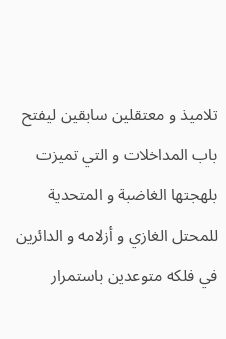تلاميذ و معتقلين سابقين ليفتح باب المداخلات و التي تميزت بلهجتها الغاضبة و المتحدية للمحتل الغازي و أزلامه و الدائرين في فلكه متوعدين باستمرار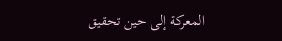المعركة إلى حين تحقيق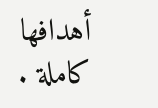أهدافها كاملة .